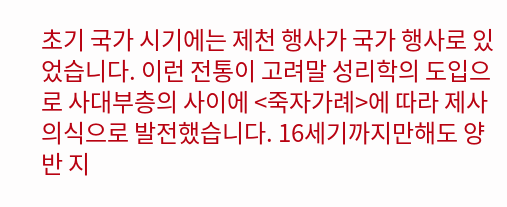초기 국가 시기에는 제천 행사가 국가 행사로 있었습니다. 이런 전통이 고려말 성리학의 도입으로 사대부층의 사이에 <죽자가례>에 따라 제사 의식으로 발전했습니다. 16세기까지만해도 양반 지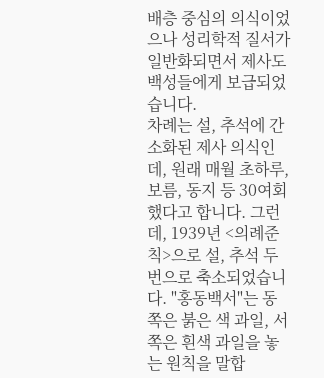배층 중심의 의식이었으나 성리학적 질서가 일반화되면서 제사도 백성들에게 보급되었습니다.
차례는 설, 추석에 간소화된 제사 의식인데, 원래 매월 초하루, 보름, 동지 등 30여회했다고 합니다. 그런데, 1939년 <의례준칙>으로 설, 추석 두번으로 축소되었습니다. "홍동백서"는 동쪽은 붉은 색 과일, 서쪽은 흰색 과일을 놓는 원칙을 말합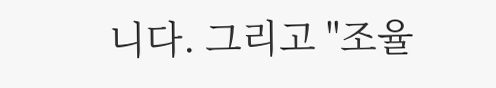니다. 그리고 "조율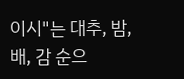이시"는 대추, 밤, 배, 감 순으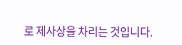로 제사상을 차리는 것입니다.